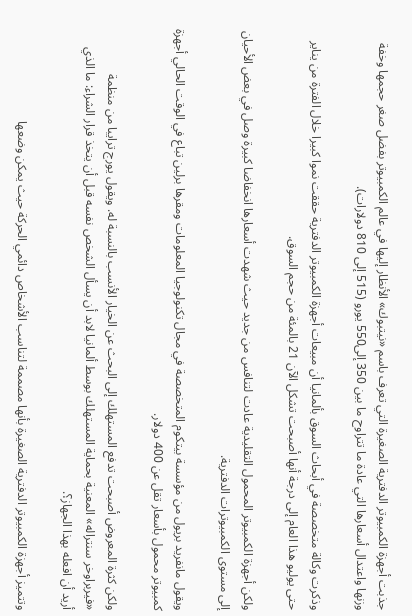جذبت أجهزة الكمبيوتر الدفترية الصغيرة التي تعرف باسم «نيتبوك» الأنظار إليها في عالم الكمبيوتر بفضل صغر حجمها وخفة وزنها واعتدال أسعارها التي عادة ما تتراوح ما بين 350 إلى550 يورو (515 إلى 810 دولارات).

وذكرت وكالة متخصصة في أبحاث السوق بألمانيا أن مبيعات أجهزة الكمبيوتر الدفترية حققت نموا كبيرا خلال الفترة من يناير حتى يوليو هذا العام إلى درجة أنها أصبحت تشكل الآن 21 بالمئة من حجم السوق.

ولكن أجهزة الكمبيوتر المحمول التقليدية عادت لتنافس من جديد حيث شهدت أسعارها انخفاضا كبيرة وصل في بعض الأحيان إلى مستوى الكمبيوترات الدفترية.

ويقول مانفريد بريول من مؤسسة بيتكوم المتخصصة في مجال تكنولوجيا المعلومات ومقرها برلين تباع في الوقت الحالي أجهزة كمبيوتر محمول بأسعار تقل عن 400 دولار.

ولكن كثرة المعروض أصبحت تدفع المستهلك إلى البحث عن الخيار الأنسب بالنسبة له. ويقول يورج ترايبا من منظمة «فيربراوخر سنتراله» المعنية بحماية المستهلك بوسط ألمانيا لابد أن يسأل الشخص نفسه قبل أن يتخذ قرار الشراء: ما الذي أريد أن افعله بهذا الجهاز؟.

وتتميز أجهزة الكمبيوتر الدفترية الصغيرة بأنها مصممة لتناسب الأشخاص دائمي الحركة حيث يمكن وضعها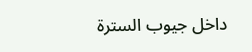داخل جيوب السترة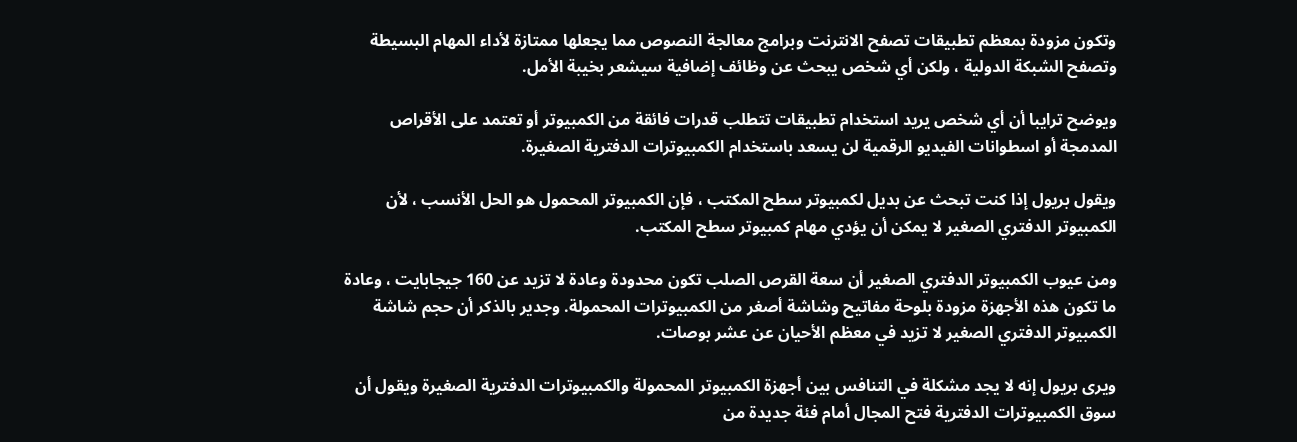وتكون مزودة بمعظم تطبيقات تصفح الانترنت وبرامج معالجة النصوص مما يجعلها ممتازة لأداء المهام البسيطة وتصفح الشبكة الدولية ، ولكن أي شخص يبحث عن وظائف إضافية سيشعر بخيبة الأمل.

ويوضح ترايبا أن أي شخص يريد استخدام تطبيقات تتطلب قدرات فائقة من الكمبيوتر أو تعتمد على الأقراص المدمجة أو اسطوانات الفيديو الرقمية لن يسعد باستخدام الكمبيوترات الدفترية الصغيرة.

ويقول بريول إذا كنت تبحث عن بديل لكمبيوتر سطح المكتب ، فإن الكمبيوتر المحمول هو الحل الأنسب ، لأن الكمبيوتر الدفتري الصغير لا يمكن أن يؤدي مهام كمبيوتر سطح المكتب.

ومن عيوب الكمبيوتر الدفتري الصغير أن سعة القرص الصلب تكون محدودة وعادة لا تزيد عن 160 جيجابايت ، وعادة ما تكون هذه الأجهزة مزودة بلوحة مفاتيح وشاشة أصغر من الكمبيوترات المحمولة. وجدير بالذكر أن حجم شاشة الكمبيوتر الدفتري الصغير لا تزيد في معظم الأحيان عن عشر بوصات.

ويرى بريول إنه لا يجد مشكلة في التنافس بين أجهزة الكمبيوتر المحمولة والكمبيوترات الدفترية الصغيرة ويقول أن سوق الكمبيوترات الدفترية فتح المجال أمام فئة جديدة من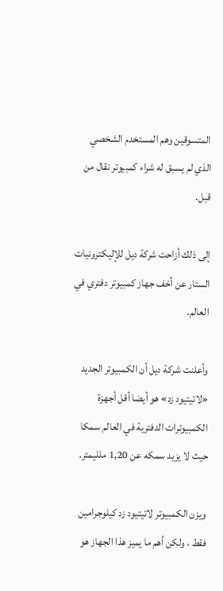المتسوقين وهم المستخدم الشخصي الذي لم يسبق له شراء كمبيوتر نقال من قبل.

إلى ذلك أزاحت شركة ديل للإليكترونيات الستار عن أخف جهاز كمبيوتر دفتري في العالم.

وأعلنت شركة ديل أن الكمبيوتر الجديد «لاتيتيود زد» هو أيضا أقل أجهزة الكمبيوترات الدفترية في العالم سمكا حيث لا يزيد سمكه عن 1,20 ملليمتر.

ويزن الكمبيوتر لاتيتيود زد كيلوجرامين فقط ، ولكن أهم ما يميز هذا الجهاز هو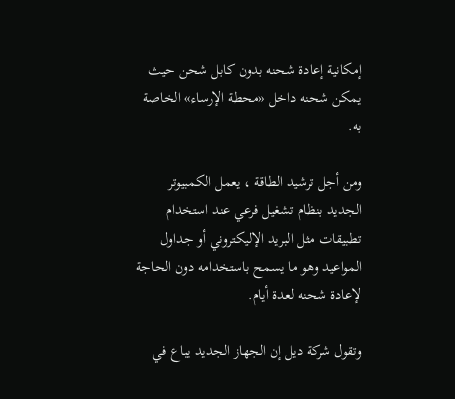إمكانية إعادة شحنه بدون كابل شحن حيث يمكن شحنه داخل «محطة الإرساء» الخاصة به.

ومن أجل ترشيد الطاقة ، يعمل الكمبيوتر الجديد بنظام تشغيل فرعي عند استخدام تطبيقات مثل البريد الإليكتروني أو جداول المواعيد وهو ما يسمح باستخدامه دون الحاجة لإعادة شحنه لعدة أيام.

وتقول شركة ديل إن الجهاز الجديد يباع في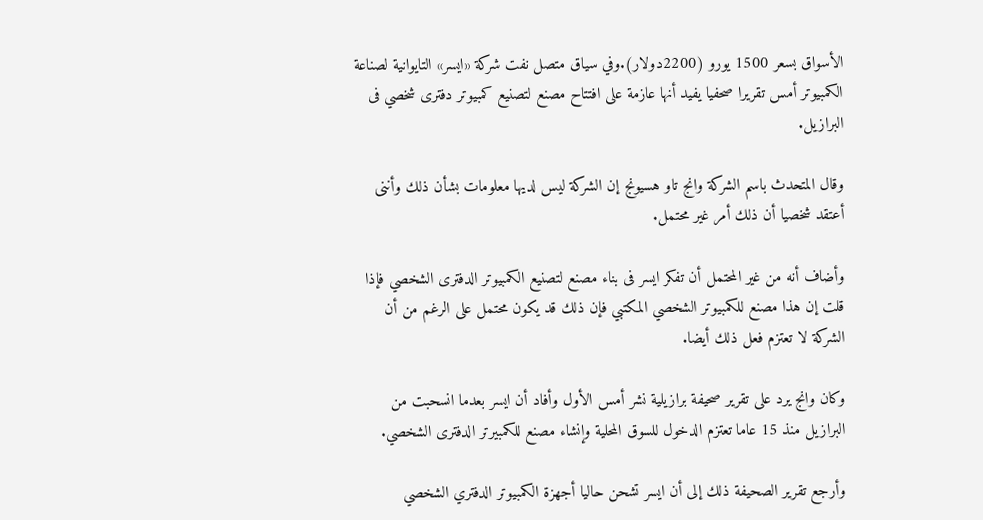الأسواق بسعر 1500 يورو (2200دولار).وفي سياق متصل نفت شركة «ايسر» التايوانية لصناعة الكمبيوتر أمس تقريرا صحفيا يفيد أنها عازمة على افتتاح مصنع لتصنيع كمبيوتر دفترى شخصي فى البرازيل.

وقال المتحدث باسم الشركة وانج تاو هسيونج إن الشركة ليس لديها معلومات بشأن ذلك وأننى أعتقد شخصيا أن ذلك أمر غير محتمل.

وأضاف أنه من غير المحتمل أن تفكر ايسر فى بناء مصنع لتصنيع الكمبيوتر الدفترى الشخصي فإذا قلت إن هذا مصنع للكمبيوتر الشخصي المكتبي فإن ذلك قد يكون محتمل على الرغم من أن الشركة لا تعتزم فعل ذلك أيضا.

وكان وانج يرد على تقرير صحيفة برازيلية نشر أمس الأول وأفاد أن ايسر بعدما انسحبت من البرازيل منذ 15 عاما تعتزم الدخول للسوق المحلية وإنشاء مصنع للكمبيرتر الدفترى الشخصي.

وأرجع تقرير الصحيفة ذلك إلى أن ايسر تشحن حاليا أجهزة الكمبيوتر الدفتري الشخصي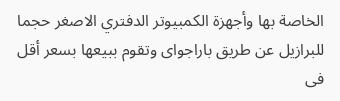الخاصة بها وأجهزة الكمبيوتر الدفتري الاصغر حجما للبرازيل عن طريق باراجواى وتقوم ببيعها بسعر أقل فى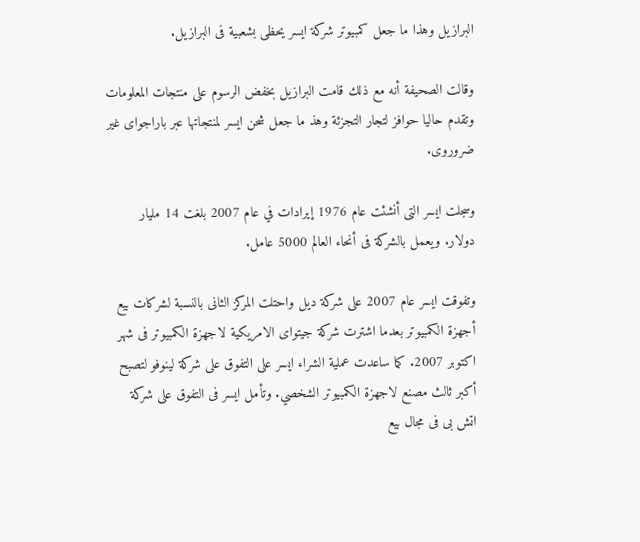البرازيل وهذا ما جعل كمبيوتر شركة ايسر يحظى بشعبية فى البرازيل.

وقالت الصحيفة أنه مع ذلك قامت البرازيل بخفض الرسوم على منتجات المعلومات وتقدم حاليا حوافز لتجار التجزئة وهذ ما جعل شحن ايسر لمنتجاتها عبر باراجواى غير ضروروى.

وسجلت ايسر التى أنشئت عام 1976 إيرادات في عام 2007 بلغت 14 مليار دولار. ويعمل بالشركة فى أنحاء العالم 5000 عامل.

وتفوقت ايسر عام 2007 على شركة ديل واحتلت المركز الثانى بالنسبة لشركات بيع أجهزة الكمبيوتر بعدما اشترت شركة جيتواى الامريكية لاجهزة الكمبيوتر فى شهر اكتوبر 2007. كما ساعدت عملية الشراء ايسر على التفوق على شركة لينوفو لتصبح أكبر ثالث مصنع لاجهزة الكمبيوتر الشخصي. وتأمل ايسر فى التفوق على شركة اتش بى فى مجال بيع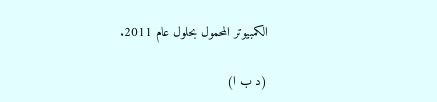الكمبيوتر المحمول بحلول عام 2011.

(د ب ا)